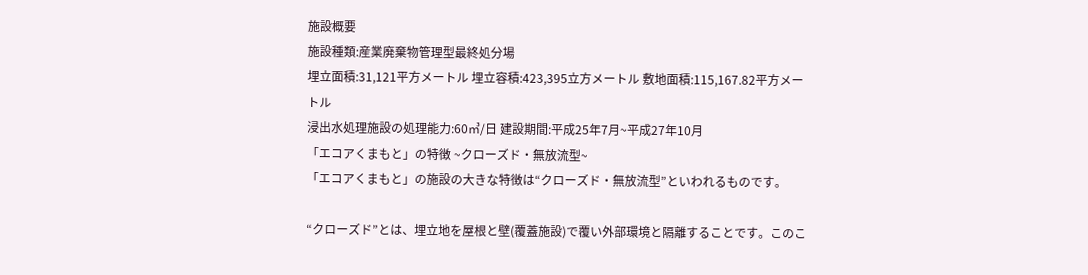施設概要
施設種類:産業廃棄物管理型最終処分場
埋立面積:31,121平方メートル 埋立容積:423,395立方メートル 敷地面積:115,167.82平方メートル
浸出水処理施設の処理能力:60㎥/日 建設期間:平成25年7月~平成27年10月
「エコアくまもと」の特徴 ~クローズド・無放流型~
「エコアくまもと」の施設の大きな特徴は“クローズド・無放流型”といわれるものです。

“クローズド”とは、埋立地を屋根と壁(覆蓋施設)で覆い外部環境と隔離することです。このこ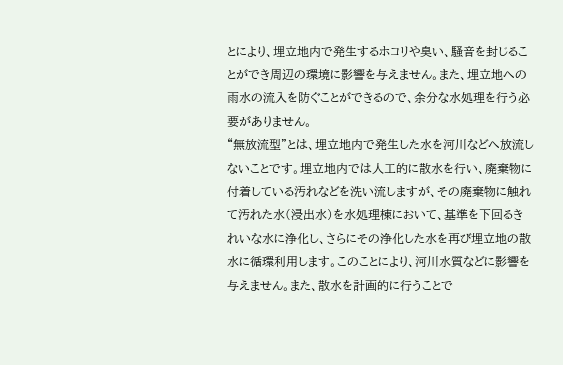とにより、埋立地内で発生するホコリや臭い、騒音を封じることができ周辺の環境に影響を与えません。また、埋立地への雨水の流入を防ぐことができるので、余分な水処理を行う必要がありません。
“無放流型”とは、埋立地内で発生した水を河川などへ放流しないことです。埋立地内では人工的に散水を行い、廃棄物に付着している汚れなどを洗い流しますが、その廃棄物に触れて汚れた水(浸出水)を水処理棟において、基準を下回るきれいな水に浄化し、さらにその浄化した水を再び埋立地の散水に循環利用します。このことにより、河川水質などに影響を与えません。また、散水を計画的に行うことで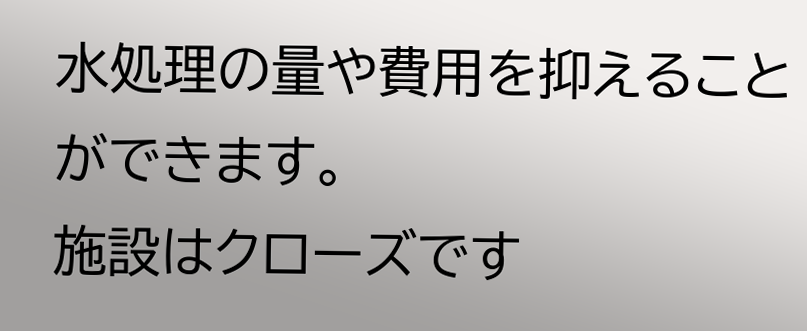水処理の量や費用を抑えることができます。
施設はクローズです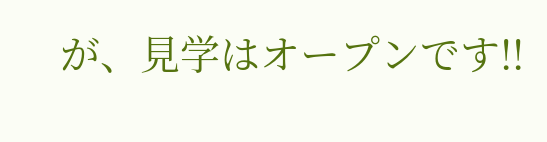が、見学はオープンです!!